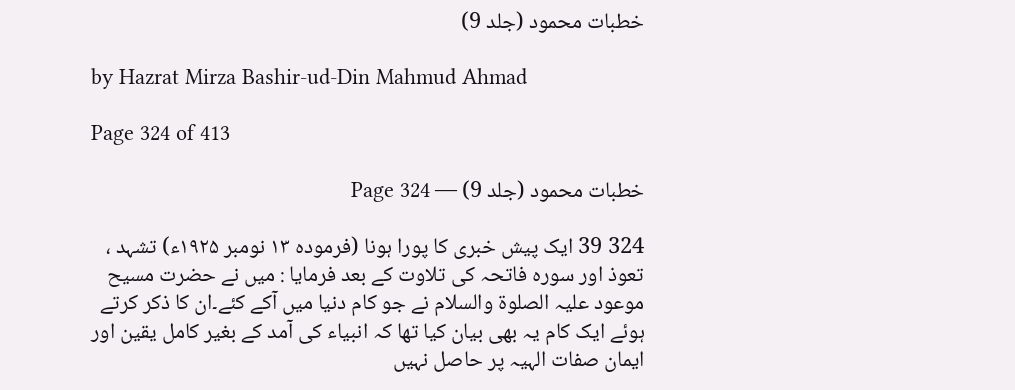خطبات محمود (جلد 9)

by Hazrat Mirza Bashir-ud-Din Mahmud Ahmad

Page 324 of 413

خطبات محمود (جلد 9) — Page 324

324 39 ایک پیش خبری کا پورا ہونا (فرموده ۱۳ نومبر ۱۹۲۵ء) تشہد ، تعوذ اور سورہ فاتحہ کی تلاوت کے بعد فرمایا : میں نے حضرت مسیح موعود علیہ الصلوۃ والسلام نے جو کام دنیا میں آکے کئے۔ان کا ذکر کرتے ہوئے ایک کام یہ بھی بیان کیا تھا کہ انبیاء کی آمد کے بغیر کامل یقین اور ایمان صفات الہیہ پر حاصل نہیں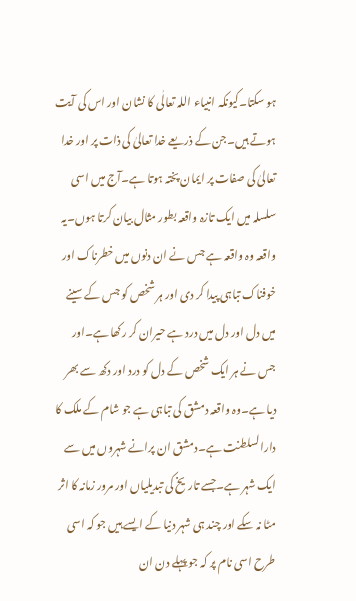ہو سکتا۔کیونکہ انبیاء اللہ تعالٰی کا نشان اور اس کی آیت ہوتے ہیں۔جن کے ذریعے خدا تعالیٰ کی ذات پر اور خدا تعالیٰ کی صفات پر ایمان پختہ ہوتا ہے۔آج میں اسی سلسلہ میں ایک تازہ واقعہ بطور مثال بیان کرتا ہوں۔یہ واقعہ وہ واقعہ ہے جس نے ان دنوں میں خطرناک اور خوفناک تباہی پیدا کر دی اور ہر شخص کو جس کے سینے میں دل اور دل میں درد ہے حیران کر رکھا ہے۔اور جس نے ہر ایک شخص کے دل کو درد اور دکھ سے بھر دیا ہے۔وہ واقعہ دمشق کی تباہی ہے جو شام کے ملک کا دارالسلطنت ہے۔دمشق ان پرانے شہروں میں سے ایک شہر ہے۔جسے تاریخ کی تبدیلیاں اور مرور زمانہ کا اثر مٹا نہ سکے اور چند ہی شہر دنیا کے ایسے ہیں جو کہ اسی طرح اسی نام پر کہ جو پہلے دن ان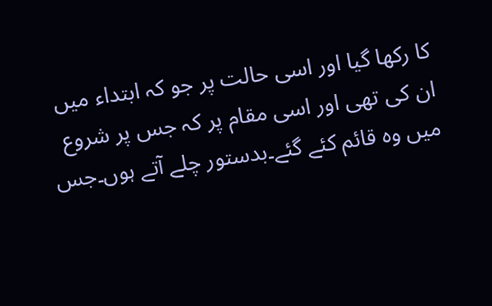کا رکھا گیا اور اسی حالت پر جو کہ ابتداء میں ان کی تھی اور اسی مقام پر کہ جس پر شروع میں وہ قائم کئے گئے۔بدستور چلے آتے ہوں۔جس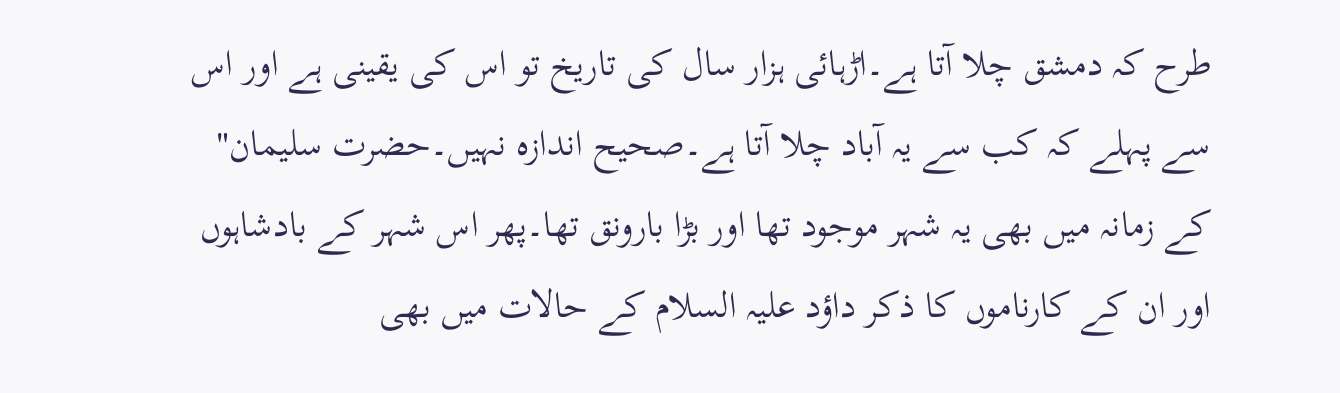طرح کہ دمشق چلا آتا ہے۔اڑہائی ہزار سال کی تاریخ تو اس کی یقینی ہے اور اس سے پہلے کہ کب سے یہ آباد چلا آتا ہے۔صحیح اندازہ نہیں۔حضرت سلیمان" کے زمانہ میں بھی یہ شہر موجود تھا اور بڑا بارونق تھا۔پھر اس شہر کے بادشاہوں اور ان کے کارناموں کا ذکر داؤد علیہ السلام کے حالات میں بھی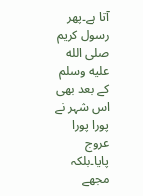آتا ہے۔پھر رسول کریم صلى الله عليه وسلم کے بعد بھی اس شہر نے پورا پورا عروج پایا۔بلکہ مجھے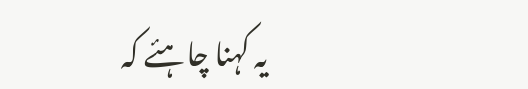یہ کہنا چاہئے کہ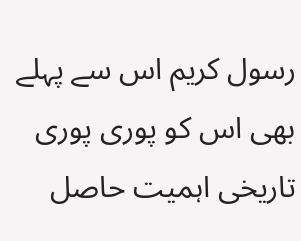رسول کریم اس سے پہلے بھی اس کو پوری پوری تاریخی اہمیت حاصل